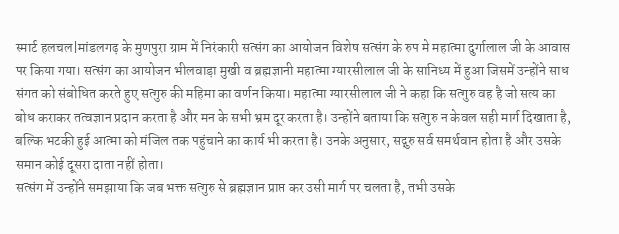स्मार्ट हलचल|मांडलगढ़ के मुणपुरा ग्राम में निरंकारी सत्संग का आयोजन विशेष सत्संग के रुप मे महात्मा दुर्गालाल जी के आवास पर किया गया। सत्संग का आयोजन भीलवाड़ा मुखी व ब्रह्मज्ञानी महात्मा ग्यारसीलाल जी के सानिध्य में हुआ जिसमें उन्होंने साध संगत को संबोधित करते हुए सत्गुरु की महिमा का वर्णन किया। महात्मा ग्यारसीलाल जी ने कहा कि सत्गुरु वह है जो सत्य का बोध कराकर तत्वज्ञान प्रदान करता है और मन के सभी भ्रम दूर करता है। उन्होंने बताया कि सत्गुरु न केवल सही मार्ग दिखाता है, बल्कि भटकी हुई आत्मा को मंजिल तक पहुंचाने का कार्य भी करता है। उनके अनुसार, सद्गुरु सर्व समर्थवान होता है और उसके समान कोई दूसरा दाता नहीं होता।
सत्संग में उन्होंने समझाया कि जब भक्त सत्गुरु से ब्रह्मज्ञान प्राप्त कर उसी मार्ग पर चलता है, तभी उसके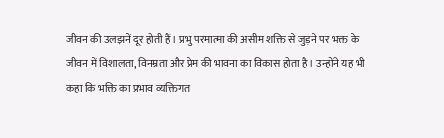जीवन की उलझनें दूर होती हैं। प्रभु परमात्मा की असीम शक्ति से जुड़ने पर भक्त के जीवन में विशालता, विनम्रता और प्रेम की भावना का विकास होता है। उन्होंने यह भी कहा कि भक्ति का प्रभाव व्यक्तिगत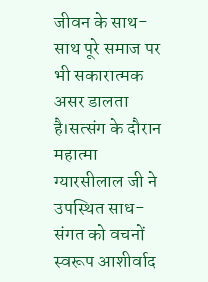जीवन के साथ-साथ पूरे समाज पर भी सकारात्मक असर डालता है।सत्संग के दौरान महात्मा ग्यारसीलाल जी ने उपस्थित साध-संगत को वचनों स्वरूप आशीर्वाद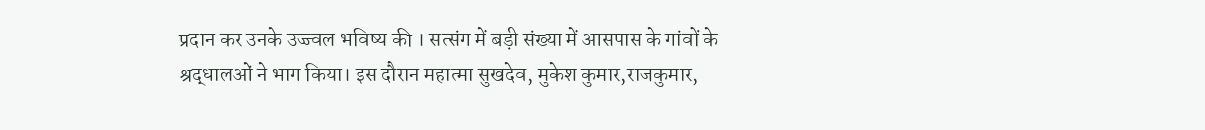प्रदान कर उनके उज्ज्वल भविष्य की । सत्संग में बड़ी संख्या में आसपास के गांवों के श्रद्धालओं ने भाग किया। इस दौरान महात्मा सुखदेव, मुकेश कुमार,राजकुमार,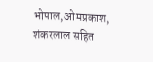भोपाल,ओमप्रकाश,
शंकरलाल सहित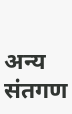अन्य संतगण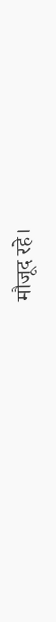मौजूद रहे।